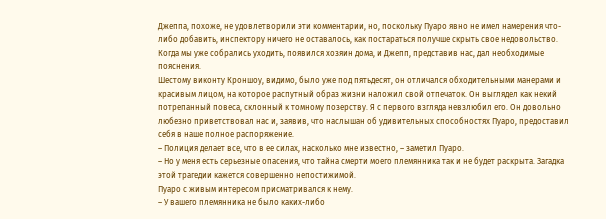Джеппа, похоже, не удовлетворили эти комментарии, но, поскольку Пуаро явно не имел намерения что-либо добавить, инспектору ничего не оставалось, как постараться получше скрыть свое недовольство. Когда мы уже собрались уходить, появился хозяин дома, и Джепп, представив нас, дал необходимые пояснения.
Шестому виконту Кроншоу, видимо, было уже под пятьдесят, он отличался обходительными манерами и красивым лицом, на которое распутный образ жизни наложил свой отпечаток. Он выглядел как некий потрепанный повеса, склонный к томному позерству. Я с первого взгляда невзлюбил его. Он довольно любезно приветствовал нас и, заявив, что наслышан об удивительных способностях Пуаро, предоставил себя в наше полное распоряжение.
– Полиция делает все, что в ее силах, насколько мне известно, – заметил Пуаро.
– Но у меня есть серьезные опасения, что тайна смерти моего племянника так и не будет раскрыта. Загадка этой трагедии кажется совершенно непостижимой.
Пуаро с живым интересом присматривался к нему.
– У вашего племянника не было каких-либо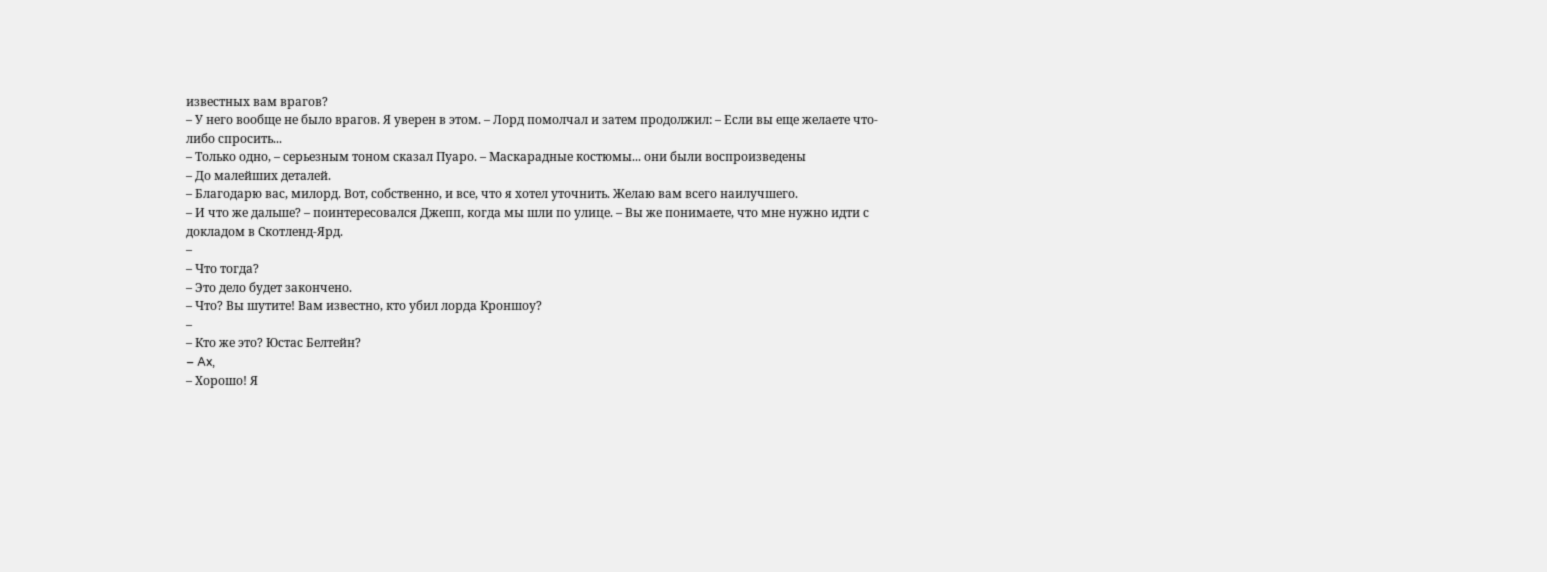известных вам врагов?
– У него вообще не было врагов. Я уверен в этом. – Лорд помолчал и затем продолжил: – Если вы еще желаете что-либо спросить...
– Только одно, – серьезным тоном сказал Пуаро. – Маскарадные костюмы... они были воспроизведены
– До малейших деталей.
– Благодарю вас, милорд. Вот, собственно, и все, что я хотел уточнить. Желаю вам всего наилучшего.
– И что же дальше? – поинтересовался Джепп, когда мы шли по улице. – Вы же понимаете, что мне нужно идти с докладом в Скотленд-Ярд.
–
– Что тогда?
– Это дело будет закончено.
– Что? Вы шутите! Вам известно, кто убил лорда Кроншоу?
–
– Кто же это? Юстас Белтейн?
– Ax,
– Хорошо! Я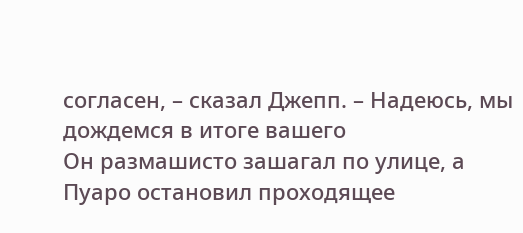согласен, – сказал Джепп. – Надеюсь, мы дождемся в итоге вашего
Он размашисто зашагал по улице, а Пуаро остановил проходящее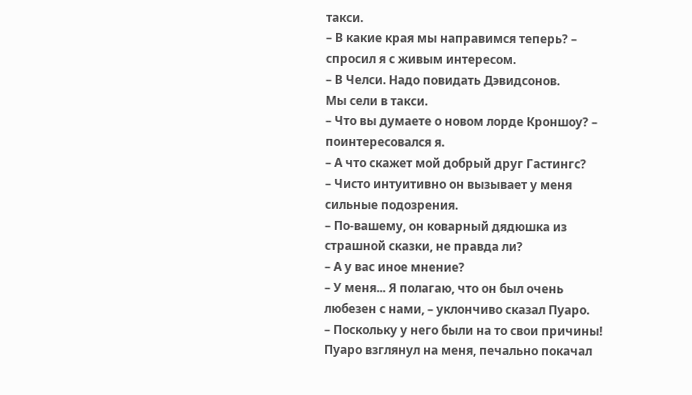такси.
– В какие края мы направимся теперь? – спросил я с живым интересом.
– В Челси. Надо повидать Дэвидсонов.
Мы сели в такси.
– Что вы думаете о новом лорде Кроншоу? – поинтересовался я.
– А что скажет мой добрый друг Гастингс?
– Чисто интуитивно он вызывает у меня сильные подозрения.
– По-вашему, он коварный дядюшка из страшной сказки, не правда ли?
– А у вас иное мнение?
– У меня... Я полагаю, что он был очень любезен с нами, – уклончиво сказал Пуаро.
– Поскольку у него были на то свои причины!
Пуаро взглянул на меня, печально покачал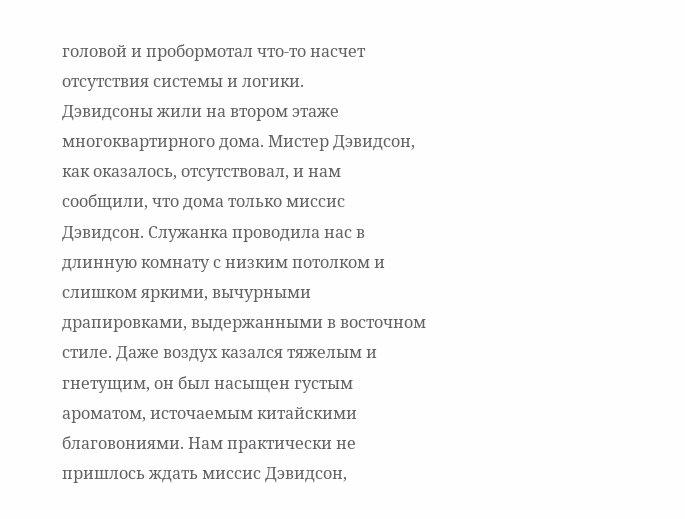головой и пробормотал что-то насчет отсутствия системы и логики.
Дэвидсоны жили на втором этаже многоквартирного дома. Мистер Дэвидсон, как оказалось, отсутствовал, и нам сообщили, что дома только миссис Дэвидсон. Служанка проводила нас в длинную комнату с низким потолком и слишком яркими, вычурными драпировками, выдержанными в восточном стиле. Даже воздух казался тяжелым и гнетущим, он был насыщен густым ароматом, источаемым китайскими благовониями. Нам практически не пришлось ждать миссис Дэвидсон,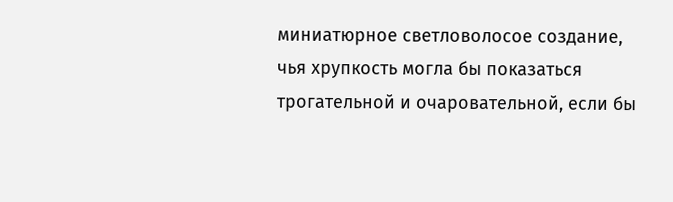миниатюрное светловолосое создание, чья хрупкость могла бы показаться трогательной и очаровательной, если бы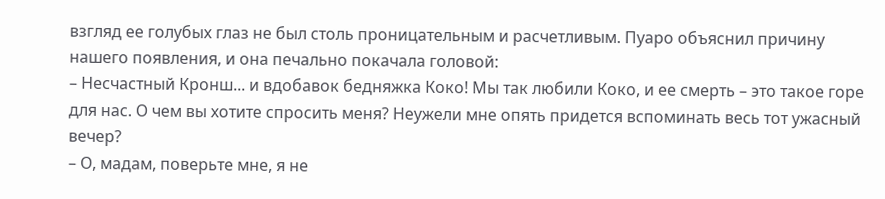взгляд ее голубых глаз не был столь проницательным и расчетливым. Пуаро объяснил причину нашего появления, и она печально покачала головой:
– Несчастный Кронш... и вдобавок бедняжка Коко! Мы так любили Коко, и ее смерть – это такое горе для нас. О чем вы хотите спросить меня? Неужели мне опять придется вспоминать весь тот ужасный вечер?
– О, мадам, поверьте мне, я не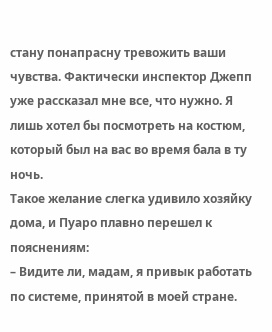стану понапрасну тревожить ваши чувства. Фактически инспектор Джепп уже рассказал мне все, что нужно. Я лишь хотел бы посмотреть на костюм, который был на вас во время бала в ту ночь.
Такое желание слегка удивило хозяйку дома, и Пуаро плавно перешел к пояснениям:
– Видите ли, мадам, я привык работать по системе, принятой в моей стране.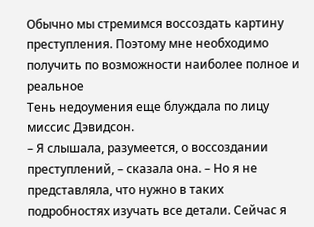Обычно мы стремимся воссоздать картину преступления. Поэтому мне необходимо получить по возможности наиболее полное и реальное
Тень недоумения еще блуждала по лицу миссис Дэвидсон.
– Я слышала, разумеется, о воссоздании преступлений, – сказала она. – Но я не представляла, что нужно в таких подробностях изучать все детали. Сейчас я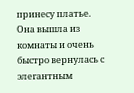принесу платье.
Она вышла из комнаты и очень быстро вернулась с элегантным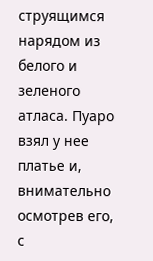струящимся нарядом из белого и зеленого атласа. Пуаро взял у нее платье и, внимательно осмотрев его, с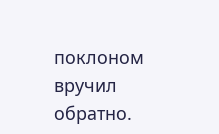поклоном вручил обратно.